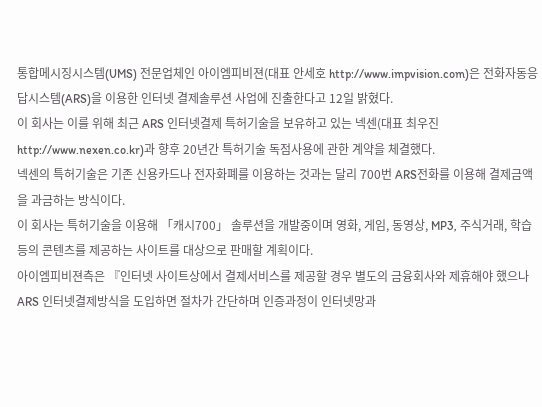통합메시징시스템(UMS) 전문업체인 아이엠피비젼(대표 안세호 http://www.impvision.com)은 전화자동응답시스템(ARS)을 이용한 인터넷 결제솔루션 사업에 진출한다고 12일 밝혔다.
이 회사는 이를 위해 최근 ARS 인터넷결제 특허기술을 보유하고 있는 넥센(대표 최우진 http://www.nexen.co.kr)과 향후 20년간 특허기술 독점사용에 관한 계약을 체결했다.
넥센의 특허기술은 기존 신용카드나 전자화폐를 이용하는 것과는 달리 700번 ARS전화를 이용해 결제금액을 과금하는 방식이다.
이 회사는 특허기술을 이용해 「캐시700」 솔루션을 개발중이며 영화, 게임, 동영상, MP3, 주식거래, 학습 등의 콘텐츠를 제공하는 사이트를 대상으로 판매할 계획이다.
아이엠피비젼측은 『인터넷 사이트상에서 결제서비스를 제공할 경우 별도의 금융회사와 제휴해야 했으나 ARS 인터넷결제방식을 도입하면 절차가 간단하며 인증과정이 인터넷망과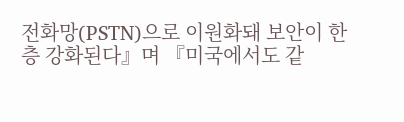전화망(PSTN)으로 이원화돼 보안이 한층 강화된다』며 『미국에서도 같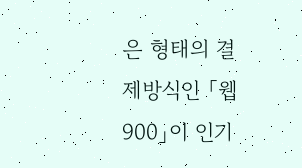은 형태의 결제방식인 「웹900」이 인기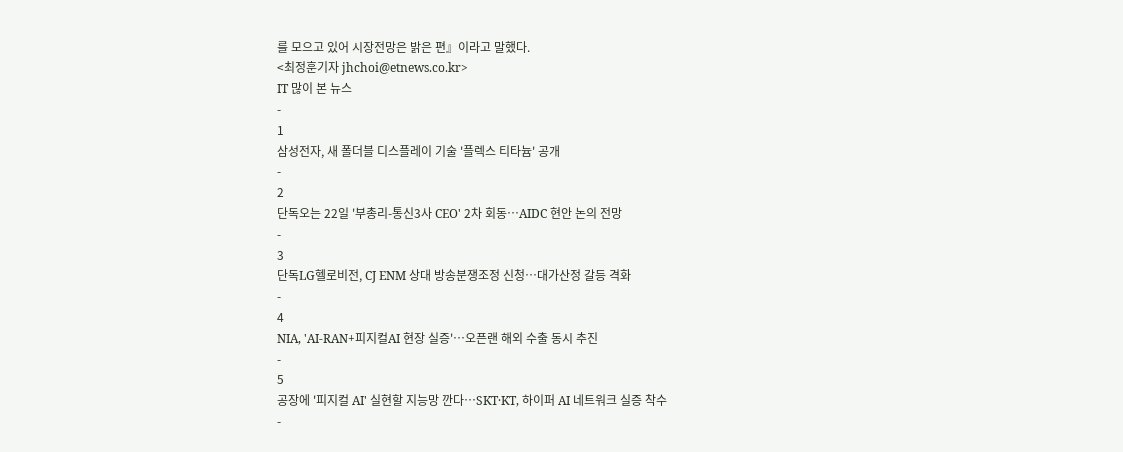를 모으고 있어 시장전망은 밝은 편』이라고 말했다.
<최정훈기자 jhchoi@etnews.co.kr>
IT 많이 본 뉴스
-
1
삼성전자, 새 폴더블 디스플레이 기술 '플렉스 티타늄' 공개
-
2
단독오는 22일 '부총리-통신3사 CEO' 2차 회동…AIDC 현안 논의 전망
-
3
단독LG헬로비전, CJ ENM 상대 방송분쟁조정 신청…대가산정 갈등 격화
-
4
NIA, 'AI-RAN+피지컬AI 현장 실증'…오픈랜 해외 수출 동시 추진
-
5
공장에 '피지컬 AI' 실현할 지능망 깐다…SKT·KT, 하이퍼 AI 네트워크 실증 착수
-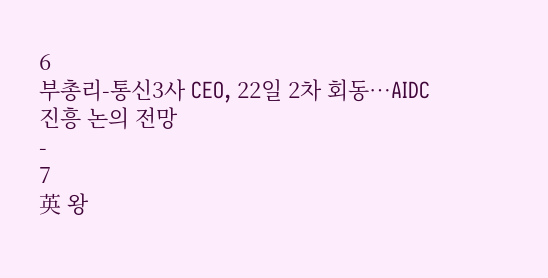6
부총리-통신3사 CEO, 22일 2차 회동…AIDC 진흥 논의 전망
-
7
英 왕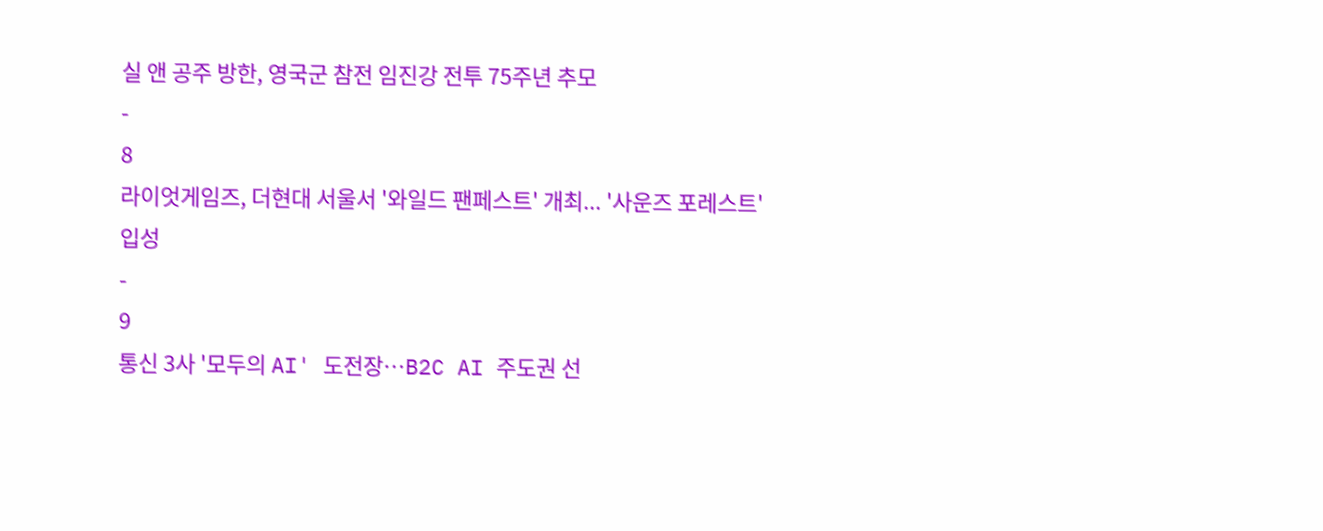실 앤 공주 방한, 영국군 참전 임진강 전투 75주년 추모
-
8
라이엇게임즈, 더현대 서울서 '와일드 팬페스트' 개최... '사운즈 포레스트' 입성
-
9
통신 3사 '모두의 AI' 도전장…B2C AI 주도권 선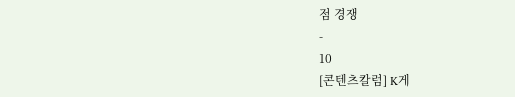점 경쟁
-
10
[콘텐츠칼럼] K게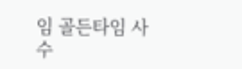임 골든타임 사수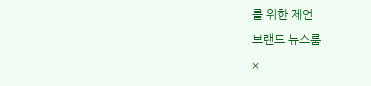를 위한 제언
브랜드 뉴스룸
×